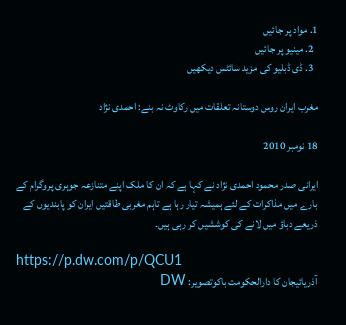1. مواد پر جائیں
  2. مینیو پر جائیں
  3. ڈی ڈبلیو کی مزید سائٹس دیکھیں

مغرب ایران روس دوستانہ تعلقات میں رکاوٹ نہ بنے: احمدی نژاد

18 نومبر 2010

ایرانی صدر محمود احمدی نژاد نے کہا ہے کہ ان کا ملک اپنے متنازعہ جوہری پروگرام کے بارے میں مذاکرات کے لئے ہمیشہ تیار رہا ہے تاہم مغربی طاقتیں ایران کو پابندیوں کے ذریعے دباؤ میں لانے کی کوششیں کر رہی ہیں۔

https://p.dw.com/p/QCU1
آذریائیجان کا دارالحکومت باکوتصویر: DW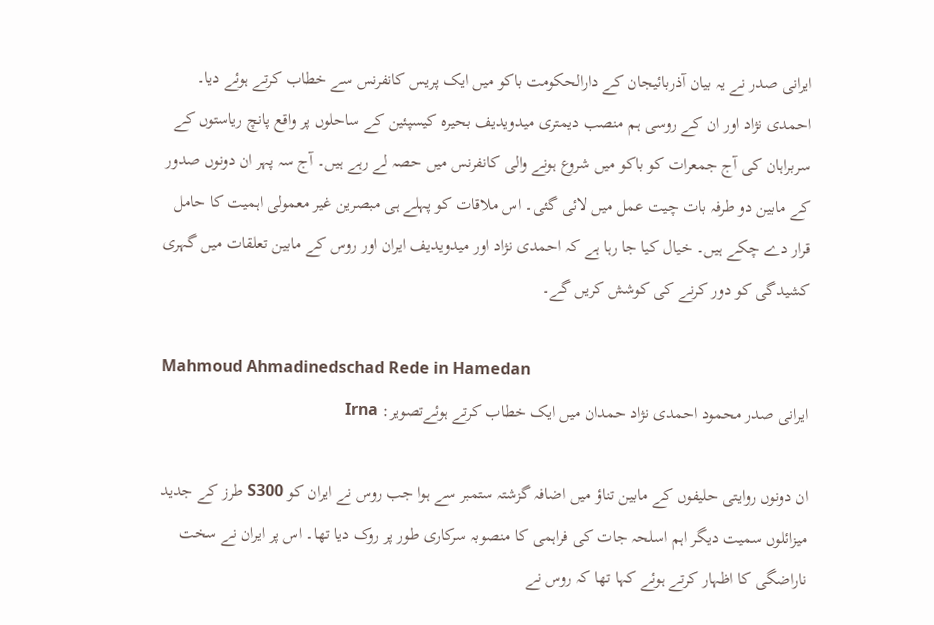ایرانی صدر نے یہ بیان آذربائیجان کے دارالحکومت باکو میں ایک پریس کانفرنس سے خطاب کرتے ہوئے دیا۔ احمدی نژاد اور ان کے روسی ہم منصب دیمتری میدویدیف بحیرہ کیسپئین کے ساحلوں پر واقع پانچ ریاستوں کے سربراہان کی آج جمعرات کو باکو میں شروع ہونے والی کانفرنس میں حصہ لے رہے ہیں۔ آج سہ پہر ان دونوں صدور کے مابین دو طرفہ بات چیت عمل میں لائی گئی۔ اس ملاقات کو پہلے ہی مبصرین غیر معمولی اہمیت کا حامل قرار دے چکے ہیں۔ خیال کیا جا رہا ہے کہ احمدی نژاد اور میدویدیف ایران اور روس کے مابین تعلقات میں گہری کشیدگی کو دور کرنے کی کوشش کریں گے۔

Mahmoud Ahmadinedschad Rede in Hamedan
ایرانی صدر محمود احمدی نژاد حمدان میں ایک خطاب کرتے ہوئےتصویر: Irna

ان دونوں روایتی حلیفوں کے مابین تناؤ میں اضافہ گزشتہ ستمبر سے ہوا جب روس نے ایران کو S300 طرز کے جدید میزائلوں سمیت دیگر اہم اسلحہ جات کی فراہمی کا منصوبہ سرکاری طور پر روک دیا تھا۔ اس پر ایران نے سخت ناراضگی کا اظہار کرتے ہوئے کہا تھا کہ روس نے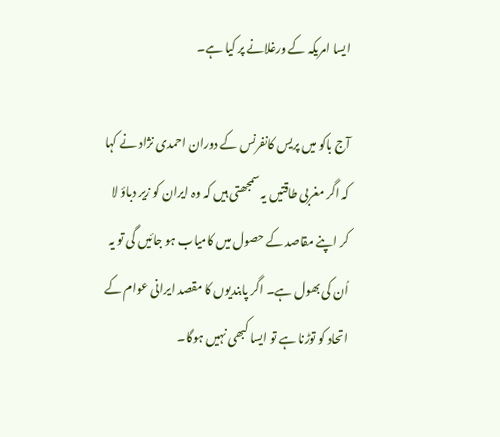ایسا امریکہ کے ورغلانے پر کیا ہے۔

آج باکو میں پریس کانفرنس کے دوران احمدی نژاد نے کہا کہ اگر مغربی طاقتیں یہ سمجھتی ہیں کہ وہ ایران کو زیر دباؤ لا کر اپنے مقاصد کے حصول میں کامیاب ہو جائیں گی تو یہ اُن کی بھول ہے۔ اگر پابندیوں کا مقصد ایرانی عوام کے اتحاد کو توڑنا ہے تو ایسا کبھی نہیں ہوگا۔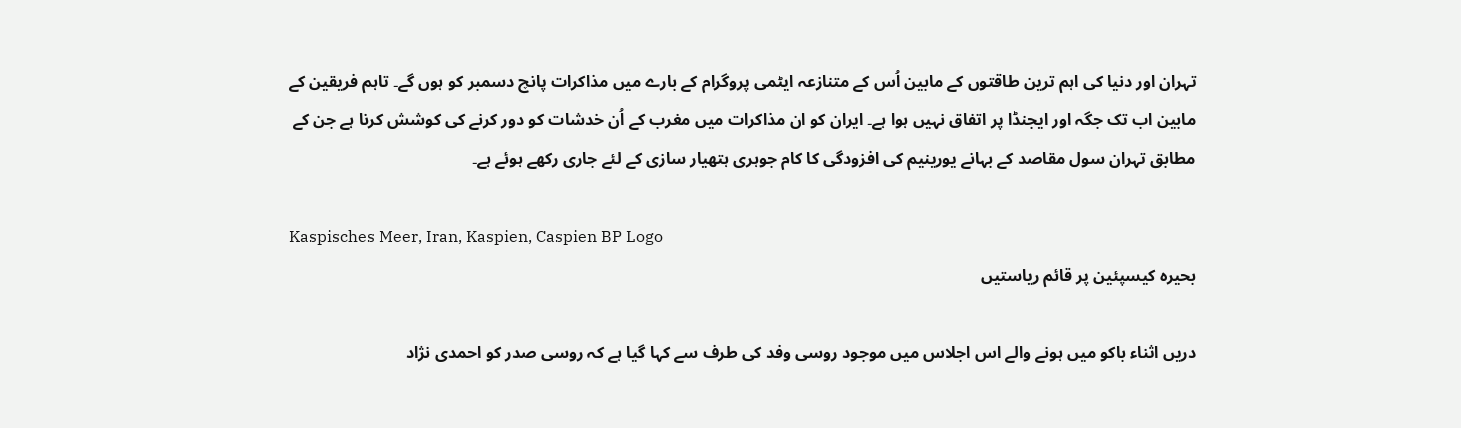تہران اور دنیا کی اہم ترین طاقتوں کے مابین اُس کے متنازعہ ایٹمی پروگرام کے بارے میں مذاکرات پانچ دسمبر کو ہوں گے۔ تاہم فریقین کے مابین اب تک جگہ اور ایجنڈا پر اتفاق نہیں ہوا ہے۔ ایران کو ان مذاکرات میں مغرب کے اُن خدشات کو دور کرنے کی کوشش کرنا ہے جن کے مطابق تہران سول مقاصد کے بہانے یورینیم کی افزودگی کا کام جوہری ہتھیار سازی کے لئے جاری رکھے ہوئے ہے۔

Kaspisches Meer, Iran, Kaspien, Caspien BP Logo
بحیرہ کیسپئین پر قائم ریاستیں

دریں اثناء باکو میں ہونے والے اس اجلاس میں موجود روسی وفد کی طرف سے کہا گیا ہے کہ روسی صدر کو احمدی نژاد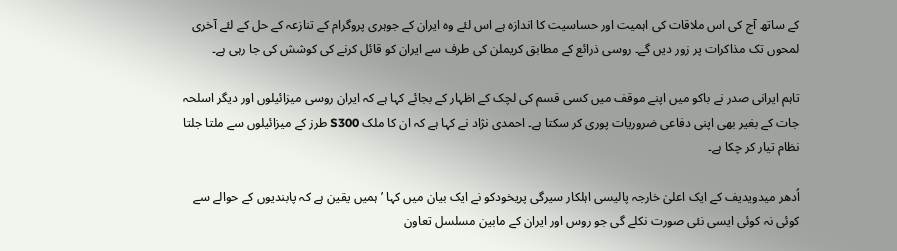کے ساتھ آج کی اس ملاقات کی اہمیت اور حساسیت کا اندازہ ہے اس لئے وہ ایران کے جوہری پروگرام کے تنازعہ کے حل کے لئے آخری لمحوں تک مذاکرات پر زور دیں گے۔ روسی ذرائع کے مطابق کریملن کی طرف سے ایران کو قائل کرنے کی کوشش کی جا رہی ہے۔

تاہم ایرانی صدر نے باکو میں اپنے موقف میں کسی قسم کی لچک کے اظہار کے بجائے کہا ہے کہ ایران روسی میزائیلوں اور دیگر اسلحہ جات کے بغیر بھی اپنی دفاعی ضروریات پوری کر سکتا ہے۔ احمدی نژاد نے کہا ہے کہ ان کا ملک S300 طرز کے میزائیلوں سے ملتا جلتا نظام تیار کر چکا ہے۔

اُدھر میدویدیف کے ایک اعلیٰ خارجہ پالیسی اہلکار سیرگی پریخودکو نے ایک بیان میں کہا ’ ہمیں یقین ہے کہ پابندیوں کے حوالے سے کوئی نہ کوئی ایسی نئی صورت نکلے گی جو روس اور ایران کے مابین مسلسل تعاون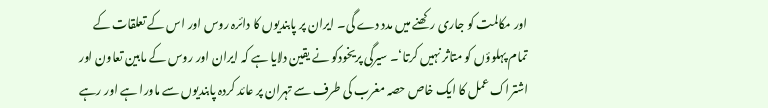اور مکالمت کو جاری رکھنے میں مدد دے گی۔ ایران پر پابندیوں کا دائرہ روس اور اس کے تعلقات کے تمام پہلوؤں کو متاثر نہیں کرتا‘۔ سیرگی پریخودکو نے یقین دلایا ہے کہ ایران اور روس کے مابین تعاون اور اشتراک عمل کا ایک خاص حصہ مغرب کی طرف سے تہران پر عائد کردہ پابندیوں سے ماورا ہے اور رہے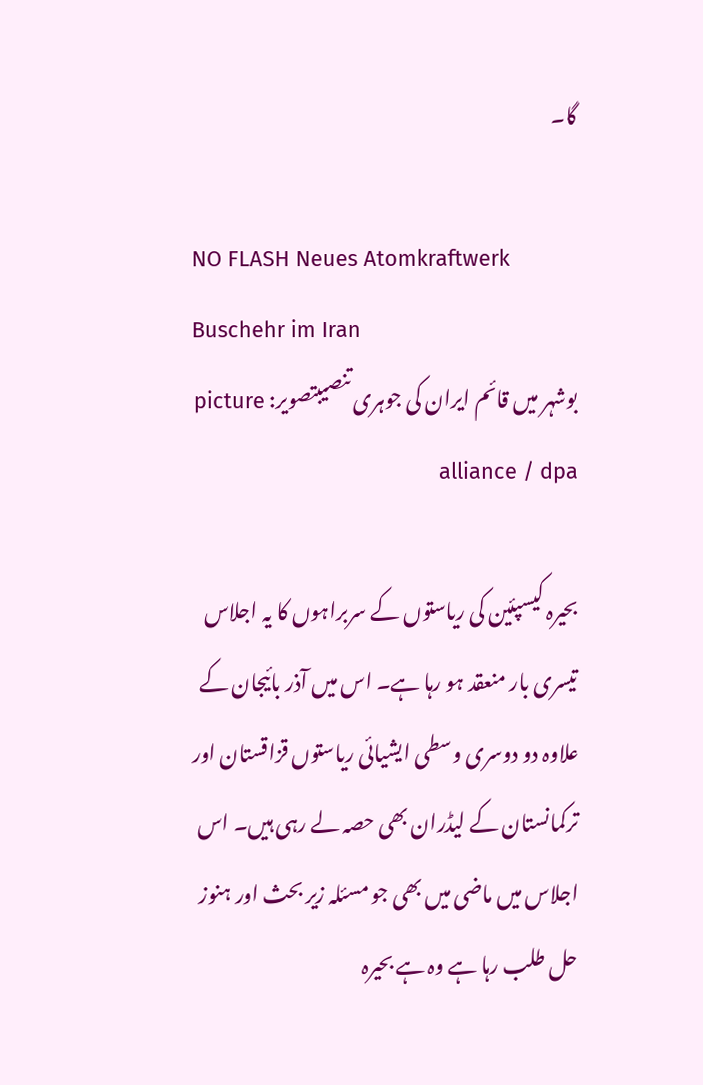گا۔

NO FLASH Neues Atomkraftwerk Buschehr im Iran
بوشہر میں قائم ایران کی جوہری تنصیبتصویر: picture alliance / dpa

بحیرہ کیسپئین کی ریاستوں کے سربراہوں کا یہ اجلاس تیسری بار منعقد ہو رہا ہے۔ اس میں آذر بائیجان کے علاوہ دو دوسری وسطی ایشیائی ریاستوں قزاقستان اور ترکمانستان کے لیڈران بھی حصہ لے رہی ہیں۔ اس اجلاس میں ماضی میں بھی جو مسئلہ زیر بحث اور ہنوز حل طلب رہا ہے وہ ہے بحیرہ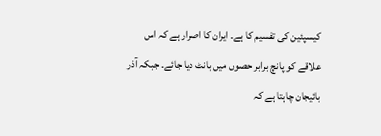کیسپئین کی تفسیم کا ہے۔ ایران کا اصرار ہے کہ اس علاقے کو پانچ برابر حصوں میں بانٹ دیا جائے۔ جبکہ آذر بائیجان چاہتا ہے کہ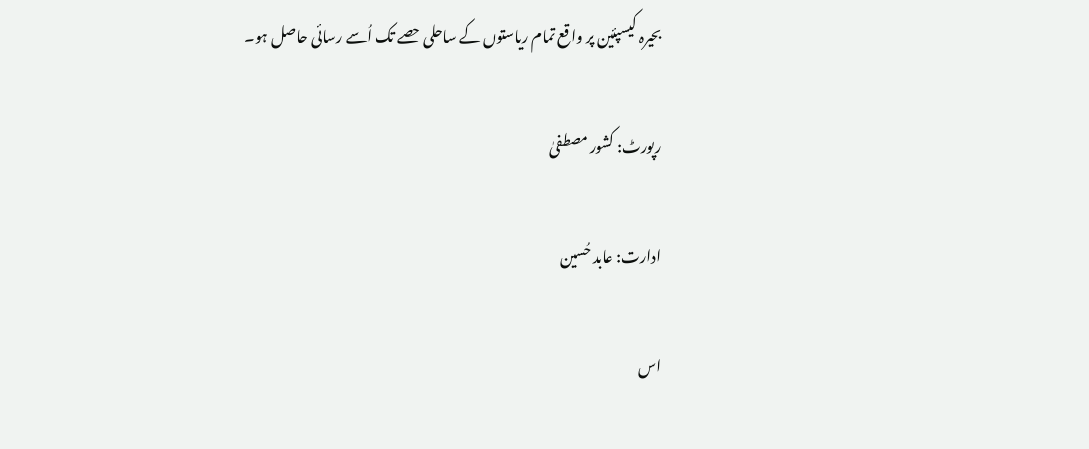بحیرہ کیسپئین پر واقع تمام ریاستوں کے ساحلی حصے تک اُسے رسائی حاصل ہو۔

رپورٹ: کشور مصطفیٰ

ادارت: عابد حُسین

اس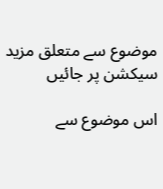موضوع سے متعلق مزید سیکشن پر جائیں

اس موضوع سے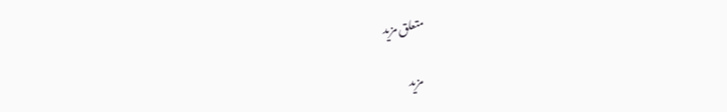متعلق مزید

مزید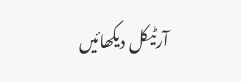آرٹیکل دیکھائیں